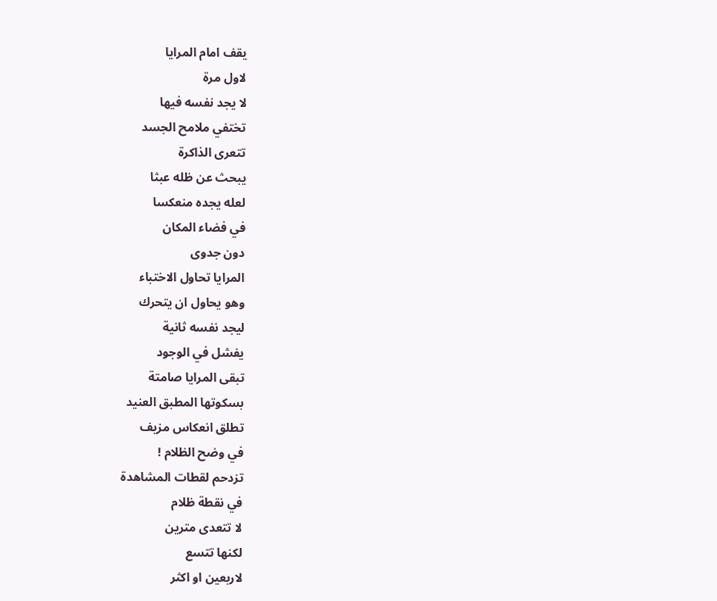يقف امام المرايا
لاول مرة
لا يجد نفسه فيها
تختفي ملامح الجسد
تتعرى الذاكرة
يبحث عن ظله عبثا
لعله يجده منعكسا
في فضاء المكان
دون جدوى
المرايا تحاول الاختباء
وهو يحاول ان يتحرك
ليجد نفسه ثانية
يفشل في الوجود
تبقى المرايا صامتة
بسكوتها المطبق العنيد
تطلق انعكاس مزيف
في وضح الظلام !
تزدحم لقطات المشاهدة
في نقطة ظلام
لا تتعدى مترين
لكنها تتسع
لاربعين او اكثر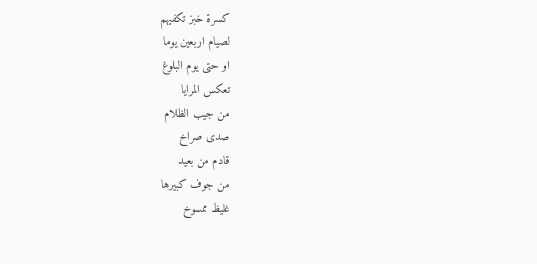كسرة خبز تكفيهم
لصيام اربعين يوما
او حتى يوم البلوغ
تعكس المرايا
من جيب الظلام
صدى صراخ
قادم من بعيد
من جوف كبيرها
غليظ ممسوخ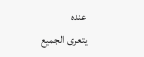عنده
يتعرى الجميع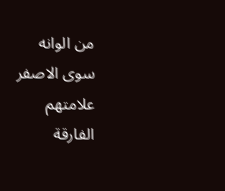من الوانه
سوى الاصفر
علامتهم الفارقة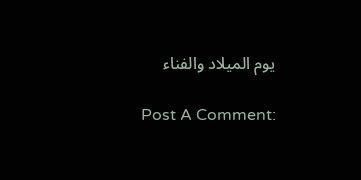يوم الميلاد والفناء

Post A Comment: